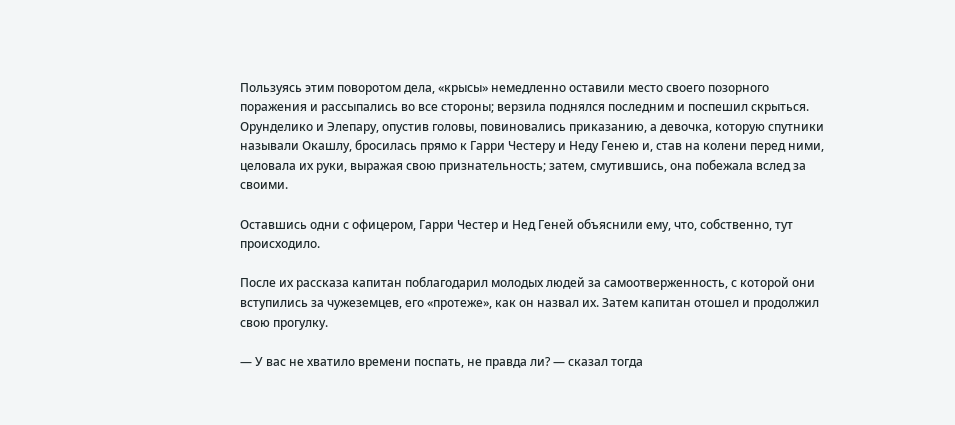Пользуясь этим поворотом дела, «крысы» немедленно оставили место своего позорного поражения и рассыпались во все стороны; верзила поднялся последним и поспешил скрыться. Орунделико и Элепару, опустив головы, повиновались приказанию, а девочка, которую спутники называли Окашлу, бросилась прямо к Гарри Честеру и Неду Генею и, став на колени перед ними, целовала их руки, выражая свою признательность; затем, смутившись, она побежала вслед за своими.

Оставшись одни с офицером, Гарри Честер и Нед Геней объяснили ему, что, собственно, тут происходило.

После их рассказа капитан поблагодарил молодых людей за самоотверженность, с которой они вступились за чужеземцев, его «протеже», как он назвал их. Затем капитан отошел и продолжил свою прогулку.

— У вас не хватило времени поспать, не правда ли? — сказал тогда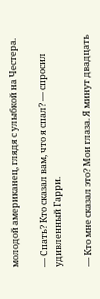молодой американец, глядя с улыбкой на Честера.

— Спать? Кто сказал вам, что я спал? — спросил удивленный Гарри.

— Кто мне сказал это? Мои глаза. Я минут двадцать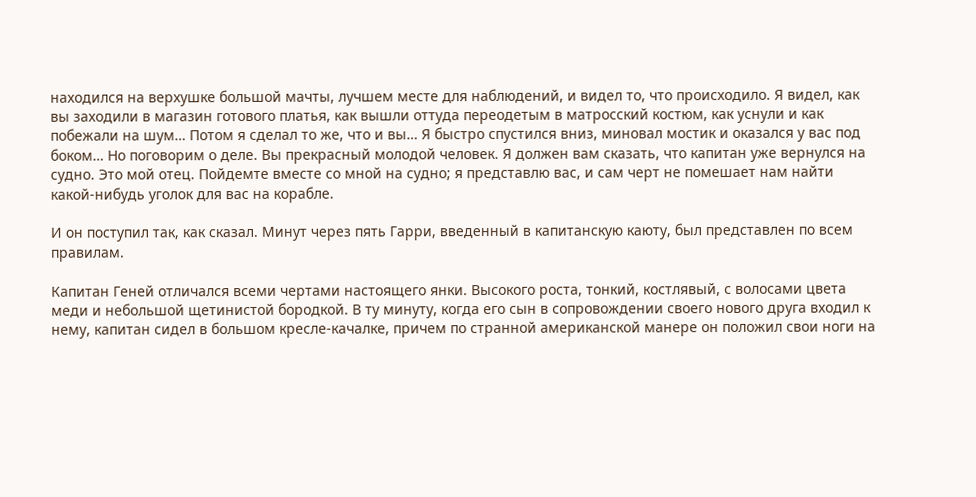находился на верхушке большой мачты, лучшем месте для наблюдений, и видел то, что происходило. Я видел, как вы заходили в магазин готового платья, как вышли оттуда переодетым в матросский костюм, как уснули и как побежали на шум… Потом я сделал то же, что и вы… Я быстро спустился вниз, миновал мостик и оказался у вас под боком… Но поговорим о деле. Вы прекрасный молодой человек. Я должен вам сказать, что капитан уже вернулся на судно. Это мой отец. Пойдемте вместе со мной на судно; я представлю вас, и сам черт не помешает нам найти какой-нибудь уголок для вас на корабле.

И он поступил так, как сказал. Минут через пять Гарри, введенный в капитанскую каюту, был представлен по всем правилам.

Капитан Геней отличался всеми чертами настоящего янки. Высокого роста, тонкий, костлявый, с волосами цвета меди и небольшой щетинистой бородкой. В ту минуту, когда его сын в сопровождении своего нового друга входил к нему, капитан сидел в большом кресле-качалке, причем по странной американской манере он положил свои ноги на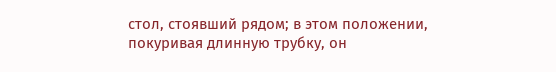стол, стоявший рядом; в этом положении, покуривая длинную трубку, он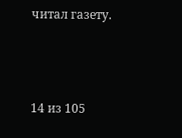читал газету.



14 из 105